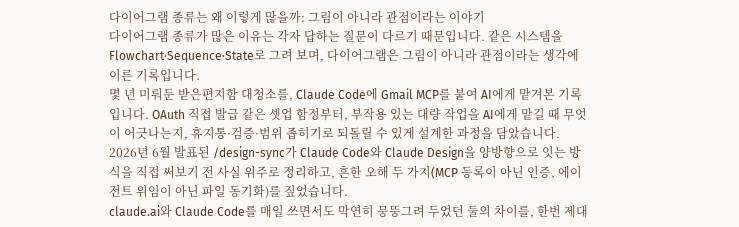다이어그램 종류는 왜 이렇게 많을까: 그림이 아니라 관점이라는 이야기
다이어그램 종류가 많은 이유는 각자 답하는 질문이 다르기 때문입니다. 같은 시스템을 Flowchart·Sequence·State로 그려 보며, 다이어그램은 그림이 아니라 관점이라는 생각에 이른 기록입니다.
몇 년 미뤄둔 받은편지함 대청소를, Claude Code에 Gmail MCP를 붙여 AI에게 맡겨본 기록입니다. OAuth 직접 발급 같은 셋업 함정부터, 부작용 있는 대량 작업을 AI에게 맡길 때 무엇이 어긋나는지, 휴지통·검증·범위 좁히기로 되돌릴 수 있게 설계한 과정을 담았습니다.
2026년 6월 발표된 /design-sync가 Claude Code와 Claude Design을 양방향으로 잇는 방식을 직접 써보기 전 사실 위주로 정리하고, 흔한 오해 두 가지(MCP 등록이 아닌 인증, 에이전트 위임이 아닌 파일 동기화)를 짚었습니다.
claude.ai와 Claude Code를 매일 쓰면서도 막연히 뭉뚱그려 두었던 둘의 차이를, 한번 제대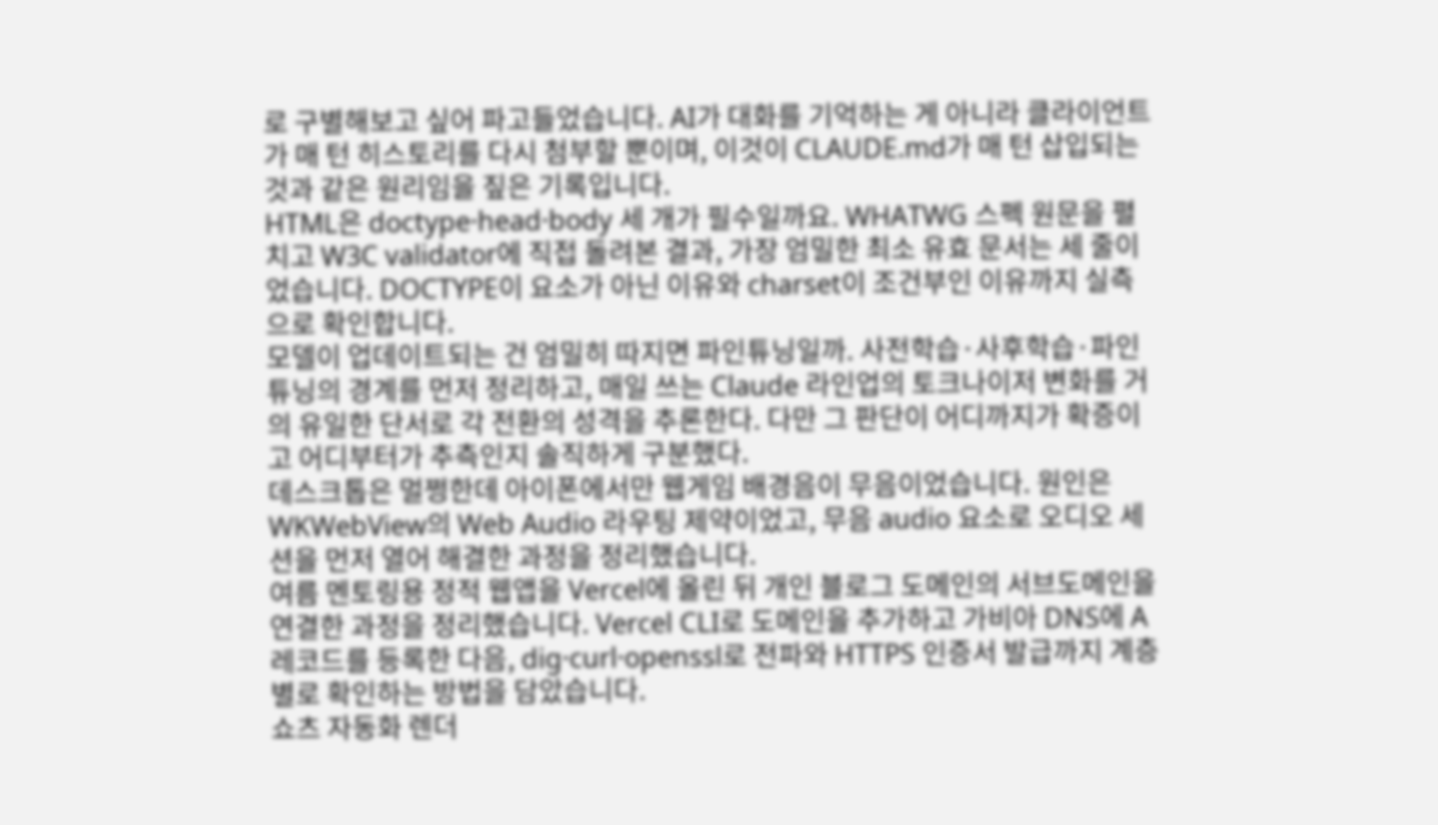로 구별해보고 싶어 파고들었습니다. AI가 대화를 기억하는 게 아니라 클라이언트가 매 턴 히스토리를 다시 첨부할 뿐이며, 이것이 CLAUDE.md가 매 턴 삽입되는 것과 같은 원리임을 짚은 기록입니다.
HTML은 doctype·head·body 세 개가 필수일까요. WHATWG 스펙 원문을 펼치고 W3C validator에 직접 돌려본 결과, 가장 엄밀한 최소 유효 문서는 세 줄이었습니다. DOCTYPE이 요소가 아닌 이유와 charset이 조건부인 이유까지 실측으로 확인합니다.
모델이 업데이트되는 건 엄밀히 따지면 파인튜닝일까. 사전학습·사후학습·파인튜닝의 경계를 먼저 정리하고, 매일 쓰는 Claude 라인업의 토크나이저 변화를 거의 유일한 단서로 각 전환의 성격을 추론한다. 다만 그 판단이 어디까지가 확증이고 어디부터가 추측인지 솔직하게 구분했다.
데스크톱은 멀쩡한데 아이폰에서만 웹게임 배경음이 무음이었습니다. 원인은 WKWebView의 Web Audio 라우팅 제약이었고, 무음 audio 요소로 오디오 세션을 먼저 열어 해결한 과정을 정리했습니다.
여름 멘토링용 정적 웹앱을 Vercel에 올린 뒤 개인 블로그 도메인의 서브도메인을 연결한 과정을 정리했습니다. Vercel CLI로 도메인을 추가하고 가비아 DNS에 A레코드를 등록한 다음, dig·curl·openssl로 전파와 HTTPS 인증서 발급까지 계층별로 확인하는 방법을 담았습니다.
쇼츠 자동화 렌더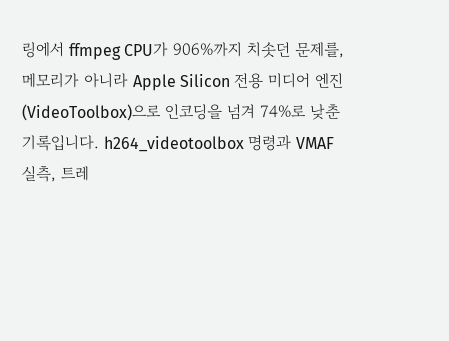링에서 ffmpeg CPU가 906%까지 치솟던 문제를, 메모리가 아니라 Apple Silicon 전용 미디어 엔진(VideoToolbox)으로 인코딩을 넘겨 74%로 낮춘 기록입니다. h264_videotoolbox 명령과 VMAF 실측, 트레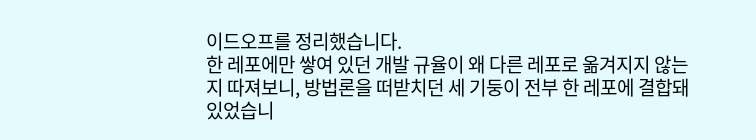이드오프를 정리했습니다.
한 레포에만 쌓여 있던 개발 규율이 왜 다른 레포로 옮겨지지 않는지 따져보니, 방법론을 떠받치던 세 기둥이 전부 한 레포에 결합돼 있었습니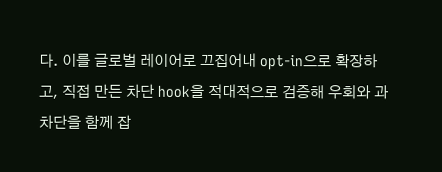다. 이를 글로벌 레이어로 끄집어내 opt-in으로 확장하고, 직접 만든 차단 hook을 적대적으로 검증해 우회와 과차단을 함께 잡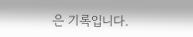은 기록입니다.